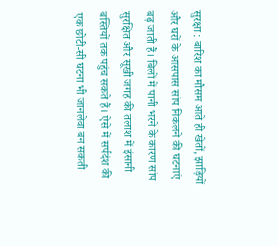सुरक्षा : बारिश का मौसम आते ही खेतों, झाड़ियों और घरों के आसपास सांप निकलने की घटनाएं बढ़ जाती हैं। बिलों में पानी भरने के कारण सांप सुरक्षित और सूखी जगह की तलाश में इंसानी बस्तियों तक पहुंच सकते हैं। ऐसे में सर्पदंश की एक छोटी-सी घटना भी जानलेवा बन सकती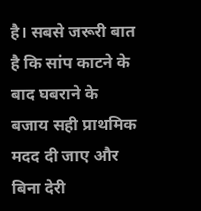है। सबसे जरूरी बात है कि सांप काटने के बाद घबराने के बजाय सही प्राथमिक मदद दी जाए और बिना देरी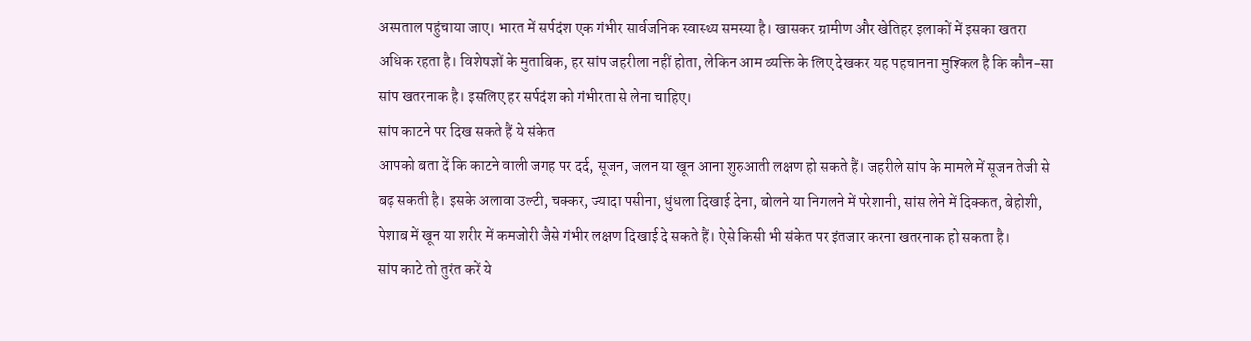अस्पताल पहुंचाया जाए। भारत में सर्पदंश एक गंभीर सार्वजनिक स्वास्थ्य समस्या है। खासकर ग्रामीण और खेतिहर इलाकों में इसका खतरा अधिक रहता है। विशेषज्ञों के मुताबिक, हर सांप जहरीला नहीं होता, लेकिन आम व्यक्ति के लिए देखकर यह पहचानना मुश्किल है कि कौन-सा सांप खतरनाक है। इसलिए हर सर्पदंश को गंभीरता से लेना चाहिए।
सांप काटने पर दिख सकते हैं ये संकेत
आपको बता दें कि काटने वाली जगह पर दर्द, सूजन, जलन या खून आना शुरुआती लक्षण हो सकते हैं। जहरीले सांप के मामले में सूजन तेजी से बढ़ सकती है। इसके अलावा उल्टी, चक्कर, ज्यादा पसीना, धुंधला दिखाई देना, बोलने या निगलने में परेशानी, सांस लेने में दिक्कत, बेहोशी, पेशाब में खून या शरीर में कमजोरी जैसे गंभीर लक्षण दिखाई दे सकते हैं। ऐसे किसी भी संकेत पर इंतजार करना खतरनाक हो सकता है।
सांप काटे तो तुरंत करें ये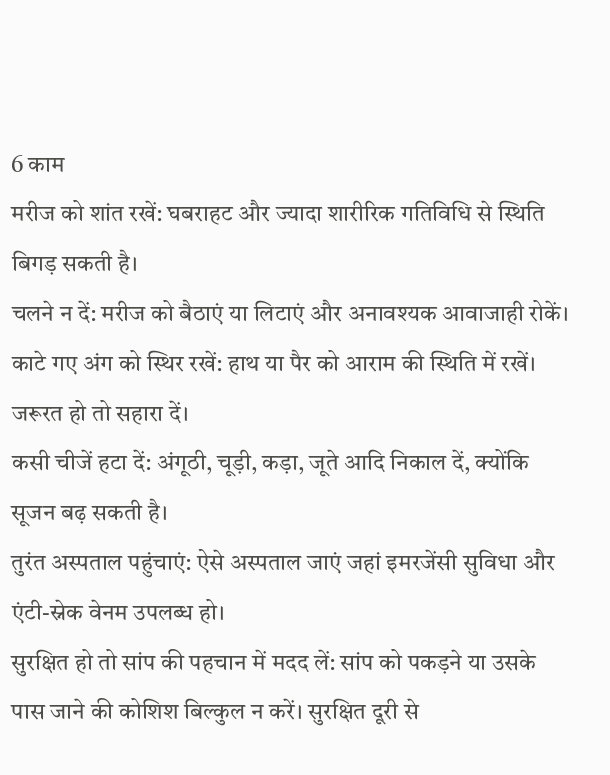6 काम
मरीज को शांत रखें: घबराहट और ज्यादा शारीरिक गतिविधि से स्थिति बिगड़ सकती है।
चलने न दें: मरीज को बैठाएं या लिटाएं और अनावश्यक आवाजाही रोकें।
काटे गए अंग को स्थिर रखें: हाथ या पैर को आराम की स्थिति में रखें। जरूरत हो तो सहारा दें।
कसी चीजें हटा दें: अंगूठी, चूड़ी, कड़ा, जूते आदि निकाल दें, क्योंकि सूजन बढ़ सकती है।
तुरंत अस्पताल पहुंचाएं: ऐसे अस्पताल जाएं जहां इमरजेंसी सुविधा और एंटी-स्नेक वेनम उपलब्ध हो।
सुरक्षित हो तो सांप की पहचान में मदद लें: सांप को पकड़ने या उसके पास जाने की कोशिश बिल्कुल न करें। सुरक्षित दूरी से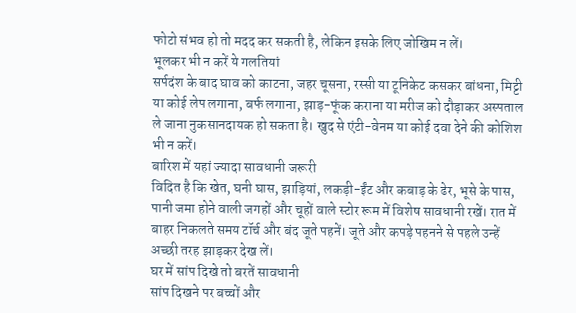फोटो संभव हो तो मदद कर सकती है, लेकिन इसके लिए जोखिम न लें।
भूलकर भी न करें ये गलतियां
सर्पदंश के बाद घाव को काटना, जहर चूसना, रस्सी या टूनिकेट कसकर बांधना, मिट्टी या कोई लेप लगाना, बर्फ लगाना, झाड़-फूंक कराना या मरीज को दौड़ाकर अस्पताल ले जाना नुकसानदायक हो सकता है। खुद से एंटी-वेनम या कोई दवा देने की कोशिश भी न करें।
बारिश में यहां ज्यादा सावधानी जरूरी
विदित है कि खेत, घनी घास, झाड़ियां, लकड़ी-ईंट और कबाड़ के ढेर, भूसे के पास, पानी जमा होने वाली जगहों और चूहों वाले स्टोर रूम में विशेष सावधानी रखें। रात में बाहर निकलते समय टॉर्च और बंद जूते पहनें। जूते और कपड़े पहनने से पहले उन्हें अच्छी तरह झाड़कर देख लें।
घर में सांप दिखे तो बरतें सावधानी
सांप दिखने पर बच्चों और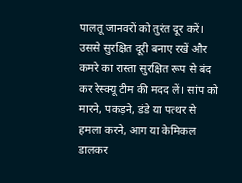पालतू जानवरों को तुरंत दूर करें। उससे सुरक्षित दूरी बनाए रखें और कमरे का रास्ता सुरक्षित रूप से बंद कर रेस्क्यू टीम की मदद लें। सांप को मारने, पकड़ने, डंडे या पत्थर से हमला करने, आग या केमिकल डालकर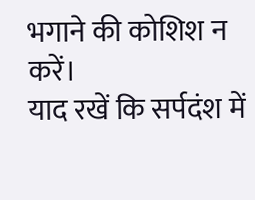भगाने की कोशिश न करें।
याद रखें कि सर्पदंश में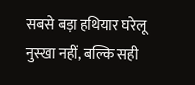सबसे बड़ा हथियार घरेलू नुस्खा नहीं, बल्कि सही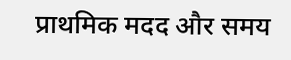प्राथमिक मदद और समय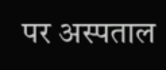पर अस्पताल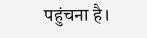पहुंचना है।